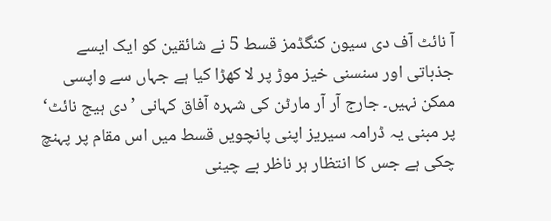آ نائٹ آف دی سیون کنگڈمز قسط 5 نے شائقین کو ایک ایسے جذباتی اور سنسنی خیز موڑ پر لا کھڑا کیا ہے جہاں سے واپسی ممکن نہیں۔ جارج آر آر مارٹن کی شہرہ آفاق کہانی ’دی ہیج نائٹ‘ پر مبنی یہ ڈرامہ سیریز اپنی پانچویں قسط میں اس مقام پر پہنچ چکی ہے جس کا انتظار ہر ناظر بے چینی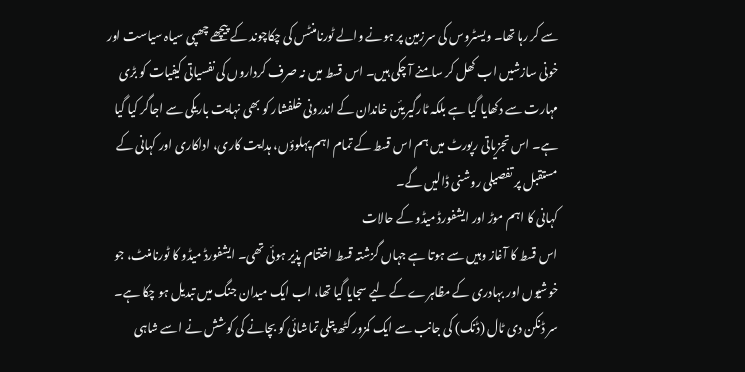سے کر رہا تھا۔ ویسٹروس کی سرزمین پر ہونے والے ٹورنامنٹس کی چکاچوند کے پیچھے چھپی سیاہ سیاست اور خونی سازشیں اب کھل کر سامنے آ چکی ہیں۔ اس قسط میں نہ صرف کرداروں کی نفسیاتی کیفیات کو بڑی مہارت سے دکھایا گیا ہے بلکہ ٹارگیریئن خاندان کے اندرونی خلفشار کو بھی نہایت باریکی سے اجاگر کیا گیا ہے۔ اس تجزیاتی رپورٹ میں ہم اس قسط کے تمام اہم پہلوؤں، ہدایت کاری، اداکاری اور کہانی کے مستقبل پر تفصیلی روشنی ڈالیں گے۔
کہانی کا اہم موڑ اور ایشفورڈ میڈو کے حالات
اس قسط کا آغاز وہیں سے ہوتا ہے جہاں گزشتہ قسط اختتام پذیر ہوئی تھی۔ ایشفورڈ میڈو کا ٹورنامنٹ، جو خوشیوں اور بہادری کے مظاہرے کے لیے سجایا گیا تھا، اب ایک میدان جنگ میں تبدیل ہو چکا ہے۔ سر ڈنکن دی ٹال (ڈنک) کی جانب سے ایک کمزور کٹھ پتلی تماشائی کو بچانے کی کوشش نے اسے شاہی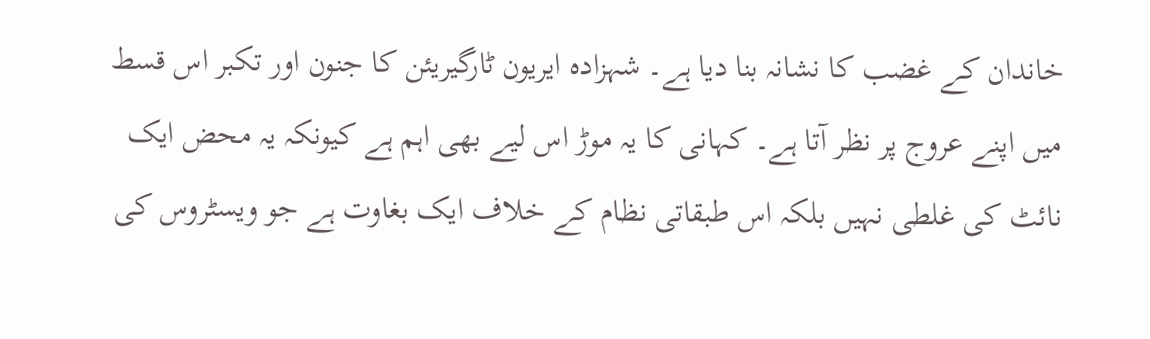خاندان کے غضب کا نشانہ بنا دیا ہے۔ شہزادہ ایریون ٹارگیریئن کا جنون اور تکبر اس قسط میں اپنے عروج پر نظر آتا ہے۔ کہانی کا یہ موڑ اس لیے بھی اہم ہے کیونکہ یہ محض ایک نائٹ کی غلطی نہیں بلکہ اس طبقاتی نظام کے خلاف ایک بغاوت ہے جو ویسٹروس کی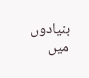بنیادوں میں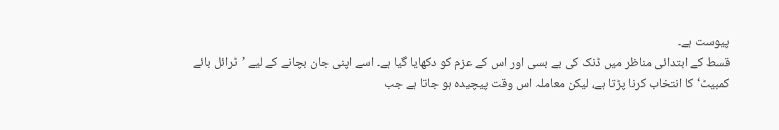پیوست ہے۔
قسط کے ابتدائی مناظر میں ڈنک کی بے بسی اور اس کے عزم کو دکھایا گیا ہے۔ اسے اپنی جان بچانے کے لیے ’ٹرائل بائے کمبیٹ‘ کا انتخاب کرنا پڑتا ہے، لیکن معاملہ اس وقت پیچیدہ ہو جاتا ہے جب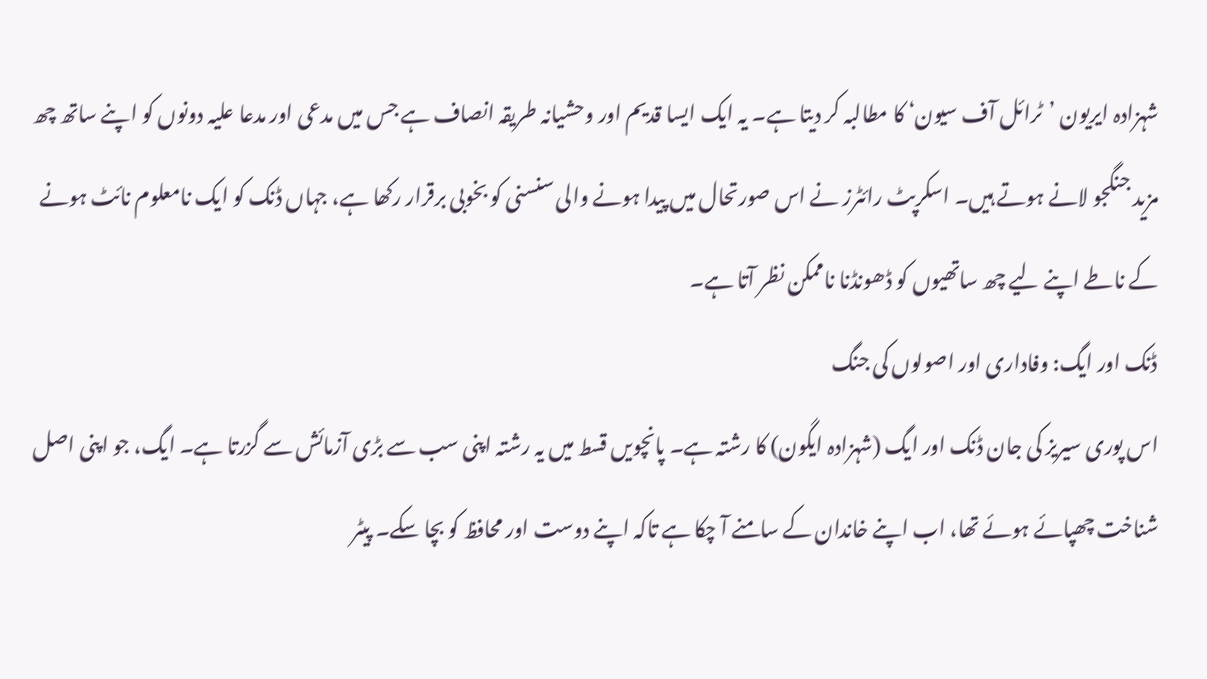شہزادہ ایریون ’ٹرائل آف سیون‘ کا مطالبہ کر دیتا ہے۔ یہ ایک ایسا قدیم اور وحشیانہ طریقہ انصاف ہے جس میں مدعی اور مدعا علیہ دونوں کو اپنے ساتھ چھ مزید جنگجو لانے ہوتے ہیں۔ اسکرپٹ رائٹرز نے اس صورتحال میں پیدا ہونے والی سنسنی کو بخوبی برقرار رکھا ہے، جہاں ڈنک کو ایک نامعلوم نائٹ ہونے کے ناطے اپنے لیے چھ ساتھیوں کو ڈھونڈنا ناممکن نظر آتا ہے۔
ڈنک اور ایگ: وفاداری اور اصولوں کی جنگ
اس پوری سیریز کی جان ڈنک اور ایگ (شہزادہ ایگون) کا رشتہ ہے۔ پانچویں قسط میں یہ رشتہ اپنی سب سے بڑی آزمائش سے گزرتا ہے۔ ایگ، جو اپنی اصل شناخت چھپائے ہوئے تھا، اب اپنے خاندان کے سامنے آ چکا ہے تاکہ اپنے دوست اور محافظ کو بچا سکے۔ پیٹر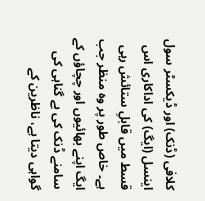کلافی (ڈنک) اور ڈیکسٹر سول اینسل (ایگ) کی اداکاری اس قسط میں قابلِ ستائش رہی ہے۔ خاص طور پر وہ منظر جب ایگ اپنے بھائیوں اور چچاؤں کے سامنے ڈنک کی بے گناہی کی گواہی دیتا ہے، ناظرین کے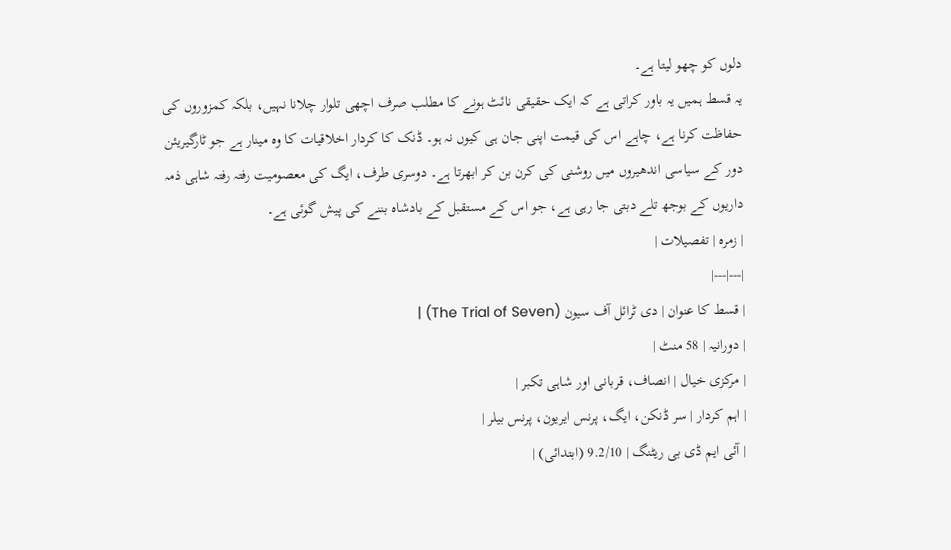دلوں کو چھو لیتا ہے۔
یہ قسط ہمیں یہ باور کراتی ہے کہ ایک حقیقی نائٹ ہونے کا مطلب صرف اچھی تلوار چلانا نہیں، بلکہ کمزوروں کی حفاظت کرنا ہے، چاہے اس کی قیمت اپنی جان ہی کیوں نہ ہو۔ ڈنک کا کردار اخلاقیات کا وہ مینار ہے جو ٹارگیریئن دور کے سیاسی اندھیروں میں روشنی کی کرن بن کر ابھرتا ہے۔ دوسری طرف، ایگ کی معصومیت رفتہ رفتہ شاہی ذمہ داریوں کے بوجھ تلے دبتی جا رہی ہے، جو اس کے مستقبل کے بادشاہ بننے کی پیش گوئی ہے۔
| زمرہ | تفصیلات |
|---|---|
| قسط کا عنوان | دی ٹرائل آف سیون (The Trial of Seven) |
| دورانیہ | 58 منٹ |
| مرکزی خیال | انصاف، قربانی اور شاہی تکبر |
| اہم کردار | سر ڈنکن، ایگ، پرنس ایریون، پرنس بیلر |
| آئی ایم ڈی بی ریٹنگ | 9.2/10 (ابتدائی) |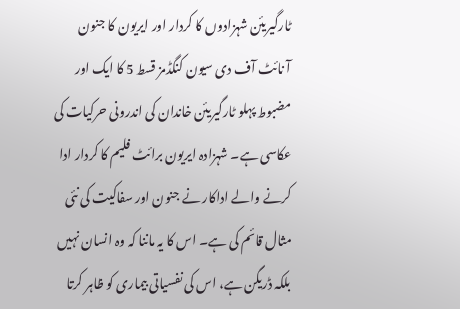ٹارگیریئن شہزادوں کا کردار اور ایریون کا جنون
آ نائٹ آف دی سیون کنگڈمز قسط 5 کا ایک اور مضبوط پہلو ٹارگیریئن خاندان کی اندرونی حرکیات کی عکاسی ہے۔ شہزادہ ایریون برائٹ فلیم کا کردار ادا کرنے والے اداکار نے جنون اور سفاکیت کی نئی مثال قائم کی ہے۔ اس کا یہ ماننا کہ وہ انسان نہیں بلکہ ڈریگن ہے، اس کی نفسیاتی بیماری کو ظاہر کرتا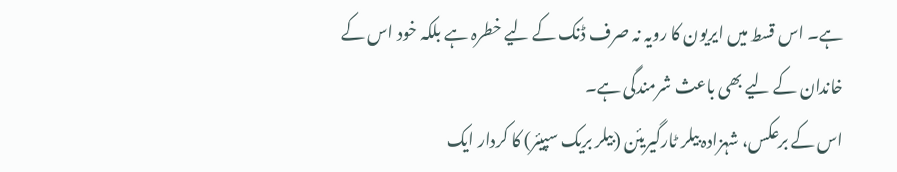ہے۔ اس قسط میں ایریون کا رویہ نہ صرف ڈنک کے لیے خطرہ ہے بلکہ خود اس کے خاندان کے لیے بھی باعث شرمندگی ہے۔
اس کے برعکس، شہزادہ بیلر ٹارگیریئن (بیلر بریک سپیئر) کا کردار ایک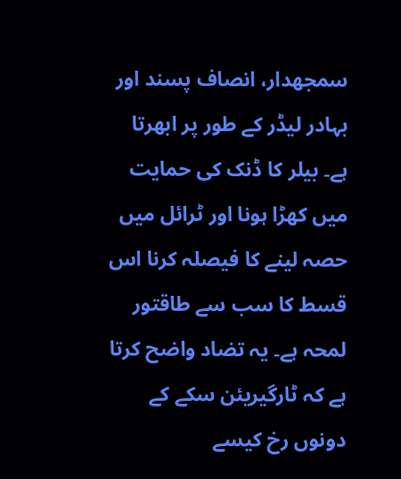سمجھدار، انصاف پسند اور بہادر لیڈر کے طور پر ابھرتا ہے۔ بیلر کا ڈنک کی حمایت میں کھڑا ہونا اور ٹرائل میں حصہ لینے کا فیصلہ کرنا اس قسط کا سب سے طاقتور لمحہ ہے۔ یہ تضاد واضح کرتا ہے کہ ٹارگیریئن سکے کے دونوں رخ کیسے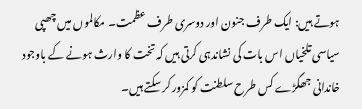ہوتے ہیں: ایک طرف جنون اور دوسری طرف عظمت۔ مکالموں میں چھپی سیاسی تلخیاں اس بات کی نشاندہی کرتی ہیں کہ تخت کا وارث ہونے کے باوجود خاندانی جھگڑے کس طرح سلطنت کو کمزور کر سکتے ہیں۔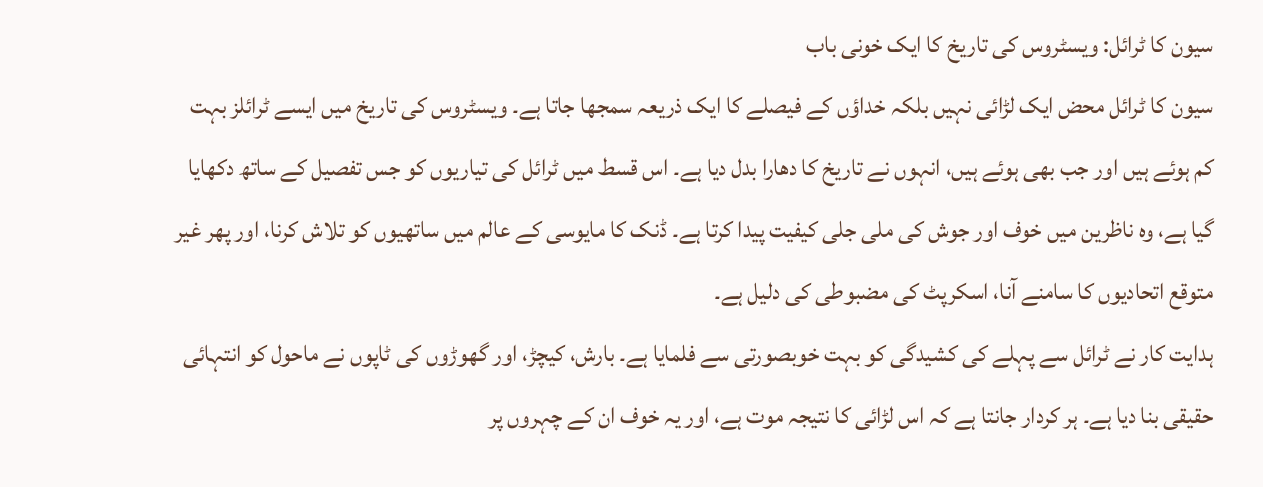سیون کا ٹرائل: ویسٹروس کی تاریخ کا ایک خونی باب
سیون کا ٹرائل محض ایک لڑائی نہیں بلکہ خداؤں کے فیصلے کا ایک ذریعہ سمجھا جاتا ہے۔ ویسٹروس کی تاریخ میں ایسے ٹرائلز بہت کم ہوئے ہیں اور جب بھی ہوئے ہیں، انہوں نے تاریخ کا دھارا بدل دیا ہے۔ اس قسط میں ٹرائل کی تیاریوں کو جس تفصیل کے ساتھ دکھایا گیا ہے، وہ ناظرین میں خوف اور جوش کی ملی جلی کیفیت پیدا کرتا ہے۔ ڈنک کا مایوسی کے عالم میں ساتھیوں کو تلاش کرنا، اور پھر غیر متوقع اتحادیوں کا سامنے آنا، اسکرپٹ کی مضبوطی کی دلیل ہے۔
ہدایت کار نے ٹرائل سے پہلے کی کشیدگی کو بہت خوبصورتی سے فلمایا ہے۔ بارش، کیچڑ، اور گھوڑوں کی ٹاپوں نے ماحول کو انتہائی حقیقی بنا دیا ہے۔ ہر کردار جانتا ہے کہ اس لڑائی کا نتیجہ موت ہے، اور یہ خوف ان کے چہروں پر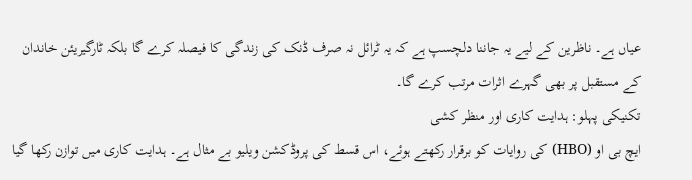عیاں ہے۔ ناظرین کے لیے یہ جاننا دلچسپ ہے کہ یہ ٹرائل نہ صرف ڈنک کی زندگی کا فیصلہ کرے گا بلکہ ٹارگیریئن خاندان کے مستقبل پر بھی گہرے اثرات مرتب کرے گا۔
تکنیکی پہلو: ہدایت کاری اور منظر کشی
ایچ بی او (HBO) کی روایات کو برقرار رکھتے ہوئے، اس قسط کی پروڈکشن ویلیو بے مثال ہے۔ ہدایت کاری میں توازن رکھا گیا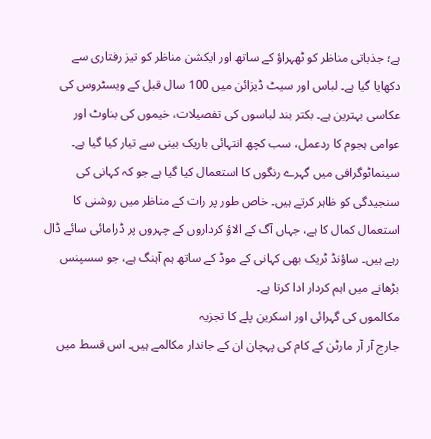ہے؛ جذباتی مناظر کو ٹھہراؤ کے ساتھ اور ایکشن مناظر کو تیز رفتاری سے دکھایا گیا ہے۔ لباس اور سیٹ ڈیزائن میں 100 سال قبل کے ویسٹروس کی عکاسی بہترین ہے۔ بکتر بند لباسوں کی تفصیلات، خیموں کی بناوٹ اور عوامی ہجوم کا ردعمل، سب کچھ انتہائی باریک بینی سے تیار کیا گیا ہے۔
سینماٹوگرافی میں گہرے رنگوں کا استعمال کیا گیا ہے جو کہ کہانی کی سنجیدگی کو ظاہر کرتے ہیں۔ خاص طور پر رات کے مناظر میں روشنی کا استعمال کمال کا ہے، جہاں آگ کے الاؤ کرداروں کے چہروں پر ڈرامائی سائے ڈال رہے ہیں۔ ساؤنڈ ٹریک بھی کہانی کے موڈ کے ساتھ ہم آہنگ ہے، جو سسپنس بڑھانے میں اہم کردار ادا کرتا ہے۔
مکالموں کی گہرائی اور اسکرین پلے کا تجزیہ
جارج آر آر مارٹن کے کام کی پہچان ان کے جاندار مکالمے ہیں۔ اس قسط میں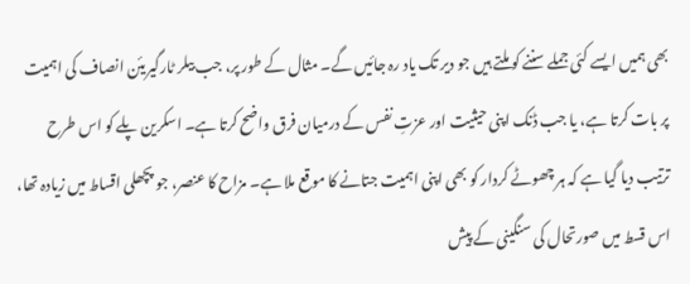بھی ہمیں ایسے کئی جملے سننے کو ملتے ہیں جو دیر تک یاد رہ جائیں گے۔ مثال کے طور پر، جب بیلر ٹارگیریئن انصاف کی اہمیت پر بات کرتا ہے، یا جب ڈنک اپنی حیثیت اور عزتِ نفس کے درمیان فرق واضح کرتا ہے۔ اسکرین پلے کو اس طرح ترتیب دیا گیا ہے کہ ہر چھوٹے کردار کو بھی اپنی اہمیت جتانے کا موقع ملا ہے۔ مزاح کا عنصر، جو پچھلی اقساط میں زیادہ تھا، اس قسط میں صورتحال کی سنگینی کے پیش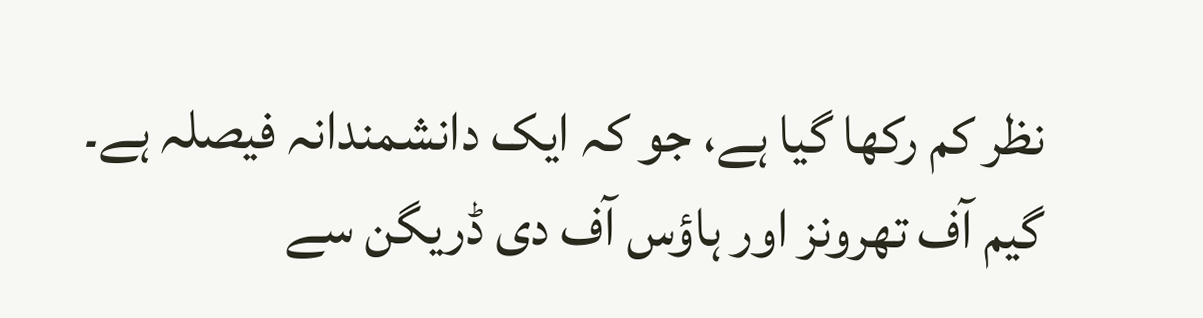نظر کم رکھا گیا ہے، جو کہ ایک دانشمندانہ فیصلہ ہے۔
گیم آف تھرونز اور ہاؤس آف دی ڈریگن سے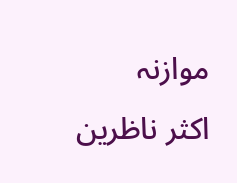موازنہ
اکثر ناظرین